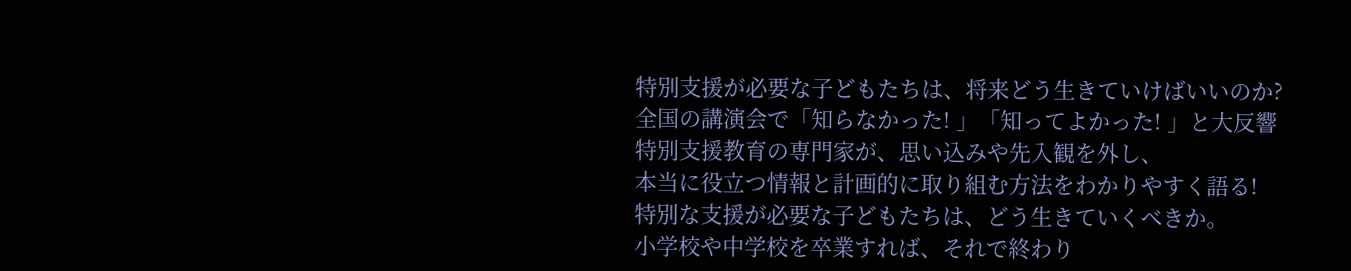特別支援が必要な子どもたちは、将来どう生きていけばいいのか?
全国の講演会で「知らなかった! 」「知ってよかった! 」と大反響
特別支援教育の専門家が、思い込みや先入観を外し、
本当に役立つ情報と計画的に取り組む方法をわかりやすく語る!
特別な支援が必要な子どもたちは、どう生きていくべきか。
小学校や中学校を卒業すれば、それで終わり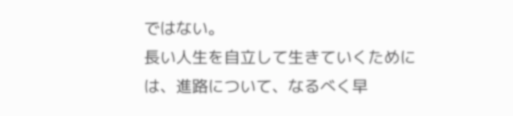ではない。
長い人生を自立して生きていくためには、進路について、なるべく早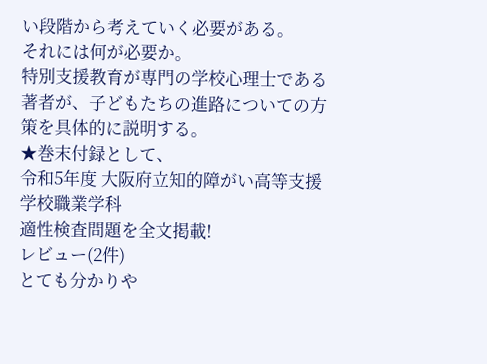い段階から考えていく必要がある。
それには何が必要か。
特別支援教育が専門の学校心理士である著者が、子どもたちの進路についての方策を具体的に説明する。
★巻末付録として、
令和5年度 大阪府立知的障がい高等支援学校職業学科
適性検査問題を全文掲載!
レビュー(2件)
とても分かりや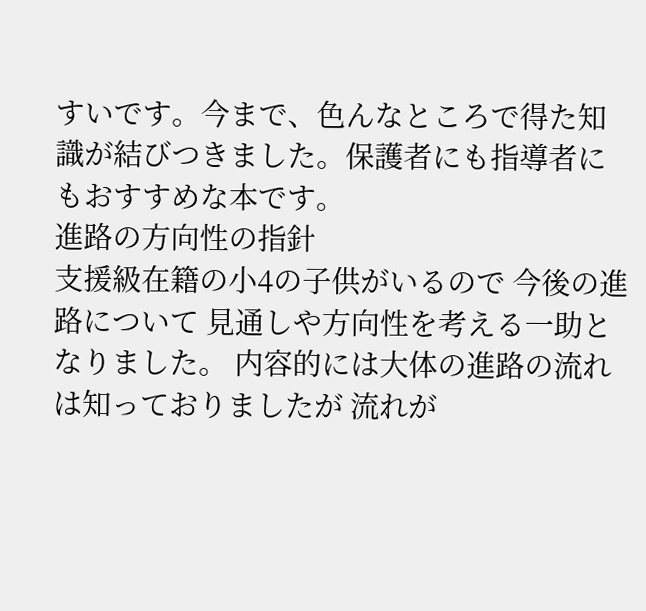すいです。今まで、色んなところで得た知識が結びつきました。保護者にも指導者にもおすすめな本です。
進路の方向性の指針
支援級在籍の小4の子供がいるので 今後の進路について 見通しや方向性を考える一助となりました。 内容的には大体の進路の流れは知っておりましたが 流れが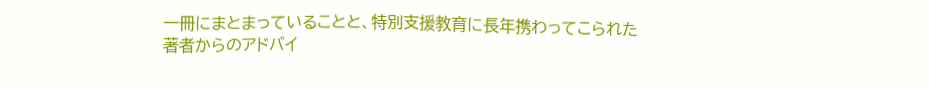一冊にまとまっていることと、特別支援教育に長年携わってこられた著者からのアドバイ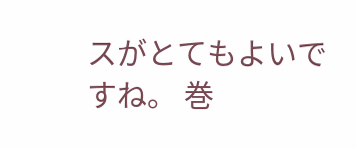スがとてもよいですね。 巻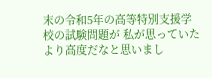末の令和5年の高等特別支援学校の試験問題が 私が思っていたより高度だなと思いまし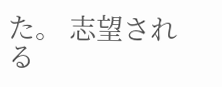た。 志望される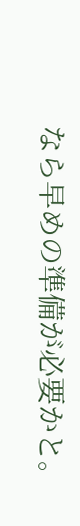なら早めの準備が必要かと。